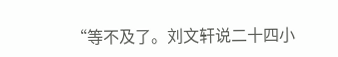“等不及了。刘文轩说二十四小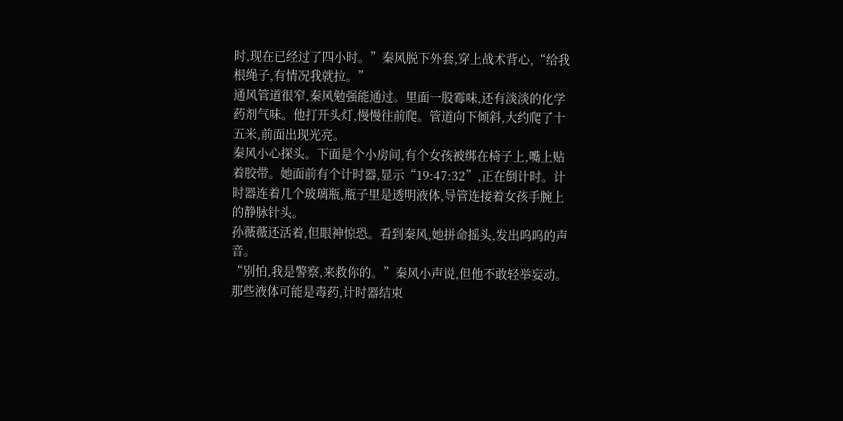时,现在已经过了四小时。”秦风脱下外套,穿上战术背心,“给我根绳子,有情况我就拉。”
通风管道很窄,秦风勉强能通过。里面一股霉味,还有淡淡的化学药剂气味。他打开头灯,慢慢往前爬。管道向下倾斜,大约爬了十五米,前面出现光亮。
秦风小心探头。下面是个小房间,有个女孩被绑在椅子上,嘴上贴着胶带。她面前有个计时器,显示“19:47:32”,正在倒计时。计时器连着几个玻璃瓶,瓶子里是透明液体,导管连接着女孩手腕上的静脉针头。
孙薇薇还活着,但眼神惊恐。看到秦风,她拼命摇头,发出呜呜的声音。
“别怕,我是警察,来救你的。”秦风小声说,但他不敢轻举妄动。那些液体可能是毒药,计时器结束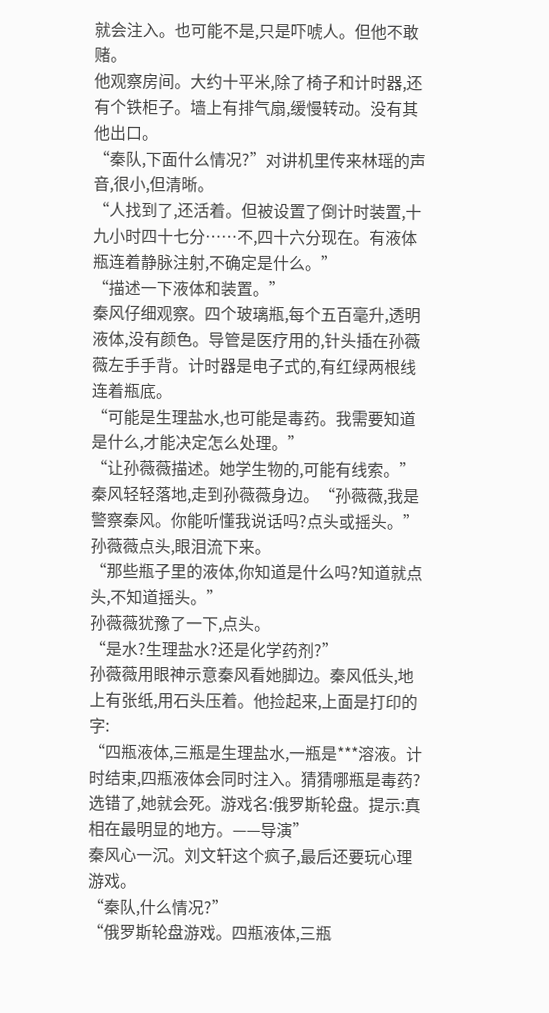就会注入。也可能不是,只是吓唬人。但他不敢赌。
他观察房间。大约十平米,除了椅子和计时器,还有个铁柜子。墙上有排气扇,缓慢转动。没有其他出口。
“秦队,下面什么情况?”对讲机里传来林瑶的声音,很小,但清晰。
“人找到了,还活着。但被设置了倒计时装置,十九小时四十七分……不,四十六分现在。有液体瓶连着静脉注射,不确定是什么。”
“描述一下液体和装置。”
秦风仔细观察。四个玻璃瓶,每个五百毫升,透明液体,没有颜色。导管是医疗用的,针头插在孙薇薇左手手背。计时器是电子式的,有红绿两根线连着瓶底。
“可能是生理盐水,也可能是毒药。我需要知道是什么,才能决定怎么处理。”
“让孙薇薇描述。她学生物的,可能有线索。”
秦风轻轻落地,走到孙薇薇身边。“孙薇薇,我是警察秦风。你能听懂我说话吗?点头或摇头。”
孙薇薇点头,眼泪流下来。
“那些瓶子里的液体,你知道是什么吗?知道就点头,不知道摇头。”
孙薇薇犹豫了一下,点头。
“是水?生理盐水?还是化学药剂?”
孙薇薇用眼神示意秦风看她脚边。秦风低头,地上有张纸,用石头压着。他捡起来,上面是打印的字:
“四瓶液体,三瓶是生理盐水,一瓶是***溶液。计时结束,四瓶液体会同时注入。猜猜哪瓶是毒药?选错了,她就会死。游戏名:俄罗斯轮盘。提示:真相在最明显的地方。——导演”
秦风心一沉。刘文轩这个疯子,最后还要玩心理游戏。
“秦队,什么情况?”
“俄罗斯轮盘游戏。四瓶液体,三瓶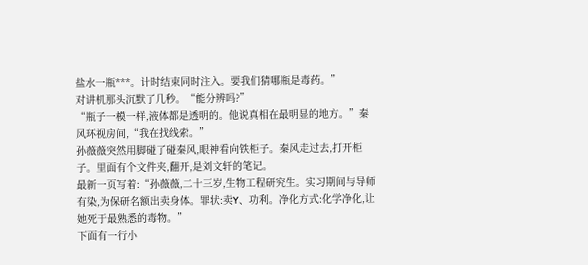盐水一瓶***。计时结束同时注入。要我们猜哪瓶是毒药。”
对讲机那头沉默了几秒。“能分辨吗?”
“瓶子一模一样,液体都是透明的。他说真相在最明显的地方。”秦风环视房间,“我在找线索。”
孙薇薇突然用脚碰了碰秦风,眼神看向铁柜子。秦风走过去,打开柜子。里面有个文件夹,翻开,是刘文轩的笔记。
最新一页写着:“孙薇薇,二十三岁,生物工程研究生。实习期间与导师有染,为保研名额出卖身体。罪状:卖Y、功利。净化方式:化学净化,让她死于最熟悉的毒物。”
下面有一行小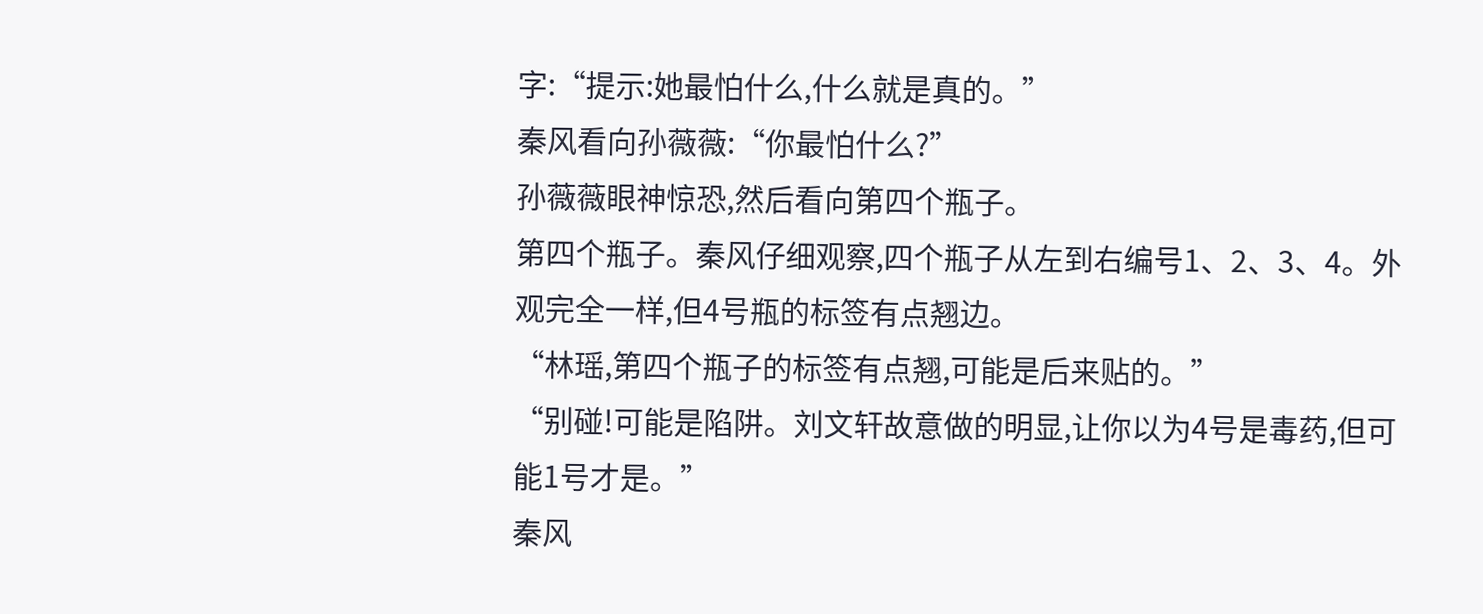字:“提示:她最怕什么,什么就是真的。”
秦风看向孙薇薇:“你最怕什么?”
孙薇薇眼神惊恐,然后看向第四个瓶子。
第四个瓶子。秦风仔细观察,四个瓶子从左到右编号1、2、3、4。外观完全一样,但4号瓶的标签有点翘边。
“林瑶,第四个瓶子的标签有点翘,可能是后来贴的。”
“别碰!可能是陷阱。刘文轩故意做的明显,让你以为4号是毒药,但可能1号才是。”
秦风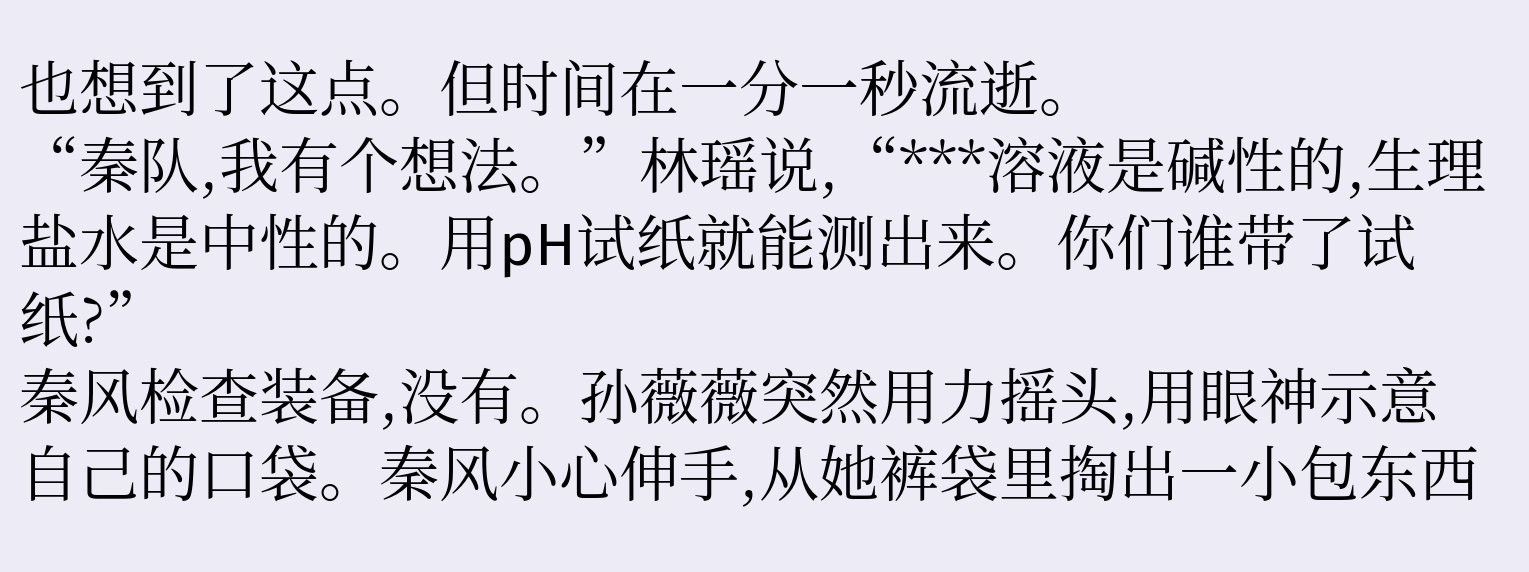也想到了这点。但时间在一分一秒流逝。
“秦队,我有个想法。”林瑶说,“***溶液是碱性的,生理盐水是中性的。用pH试纸就能测出来。你们谁带了试纸?”
秦风检查装备,没有。孙薇薇突然用力摇头,用眼神示意自己的口袋。秦风小心伸手,从她裤袋里掏出一小包东西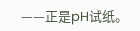——正是pH试纸。